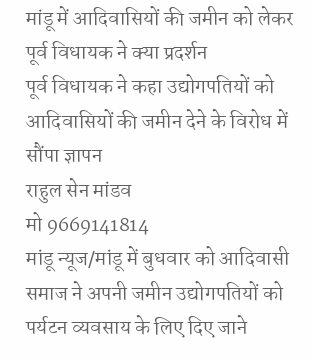मांडू में आदिवासियों की जमीन को लेकर पूर्व विधायक ने क्या प्रदर्शन
पूर्व विधायक ने कहा उद्योगपतियों को आदिवासियों की जमीन देने के विरोध में सौंपा ज्ञापन
राहुल सेन मांडव
मो 9669141814
मांडू न्यूज/मांडू में बुधवार को आदिवासी समाज ने अपनी जमीन उद्योगपतियों को पर्यटन व्यवसाय के लिए दिए जाने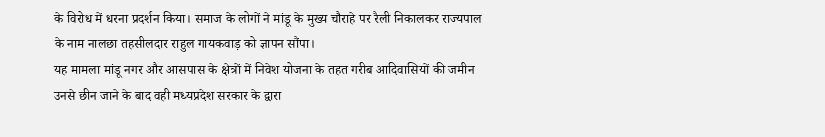के विरोध में धरना प्रदर्शन किया। समाज के लोगों ने मांडू के मुख्य चौराहे पर रैली निकालकर राज्यपाल के नाम नालछा तहसीलदार राहुल गायकवाड़ को ज्ञापन सौंपा।
यह मामला मांडू नगर और आसपास के क्षेत्रों में निवेश योजना के तहत गरीब आदिवासियों की जमीन उनसे छीन जाने के बाद वही मध्यप्रदेश सरकार के द्वारा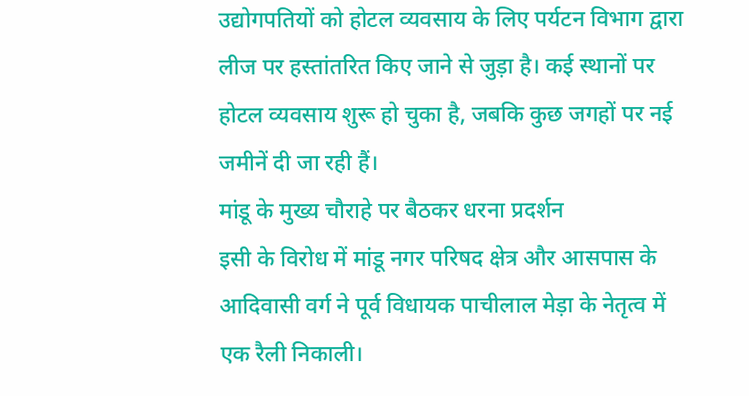उद्योगपतियों को होटल व्यवसाय के लिए पर्यटन विभाग द्वारा लीज पर हस्तांतरित किए जाने से जुड़ा है। कई स्थानों पर होटल व्यवसाय शुरू हो चुका है, जबकि कुछ जगहों पर नई जमीनें दी जा रही हैं।
मांडू के मुख्य चौराहे पर बैठकर धरना प्रदर्शन
इसी के विरोध में मांडू नगर परिषद क्षेत्र और आसपास के आदिवासी वर्ग ने पूर्व विधायक पाचीलाल मेड़ा के नेतृत्व में एक रैली निकाली।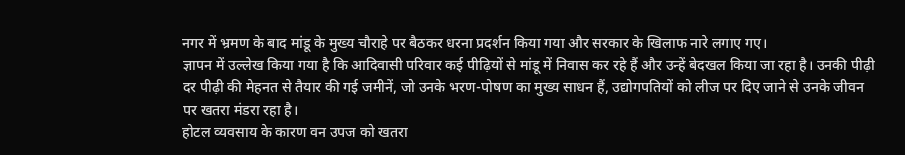नगर में भ्रमण के बाद मांडू के मुख्य चौराहे पर बैठकर धरना प्रदर्शन किया गया और सरकार के खिलाफ नारे लगाए गए।
ज्ञापन में उल्लेख किया गया है कि आदिवासी परिवार कई पीढ़ियों से मांडू में निवास कर रहे हैं और उन्हें बेदखल किया जा रहा है। उनकी पीढ़ी दर पीढ़ी की मेहनत से तैयार की गई जमीनें, जो उनके भरण-पोषण का मुख्य साधन हैं, उद्योगपतियों को लीज पर दिए जाने से उनके जीवन पर खतरा मंडरा रहा है।
होटल व्यवसाय के कारण वन उपज को खतरा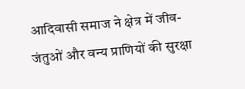आदिवासी समाज ने क्षेत्र में जीव-जंतुओं और वन्य प्राणियों की सुरक्षा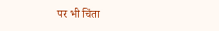पर भी चिंता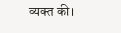व्यक्त की।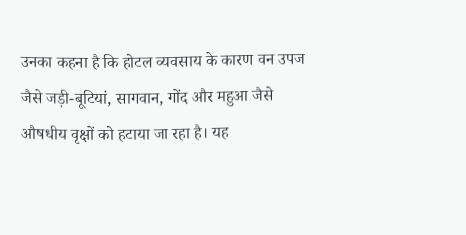उनका कहना है कि होटल व्यवसाय के कारण वन उपज जैसे जड़ी-बूटियां, सागवान, गोंद और महुआ जैसे औषधीय वृक्षों को हटाया जा रहा है। यह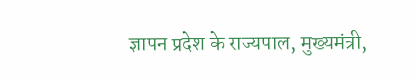ज्ञापन प्रदेश के राज्यपाल, मुख्यमंत्री,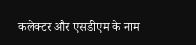कलेक्टर और एसडीएम के नाम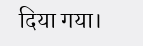दिया गया।